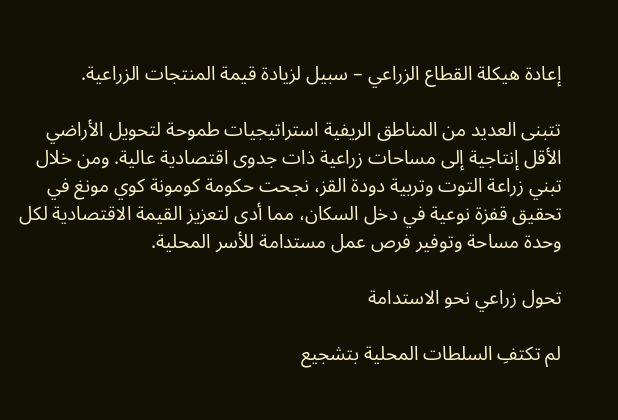إعادة هيكلة القطاع الزراعي – سبيل لزيادة قيمة المنتجات الزراعية.

تتبنى العديد من المناطق الريفية استراتيجيات طموحة لتحويل الأراضي الأقل إنتاجية إلى مساحات زراعية ذات جدوى اقتصادية عالية. ومن خلال تبني زراعة التوت وتربية دودة القز، نجحت حكومة كومونة كوي مونغ في تحقيق قفزة نوعية في دخل السكان، مما أدى لتعزيز القيمة الاقتصادية لكل وحدة مساحة وتوفير فرص عمل مستدامة للأسر المحلية.

تحول زراعي نحو الاستدامة

لم تكتفِ السلطات المحلية بتشجيع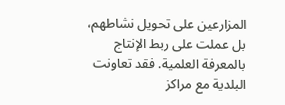المزارعين على تحويل نشاطهم، بل عملت على ربط الإنتاج بالمعرفة العلمية. فقد تعاونت البلدية مع مراكز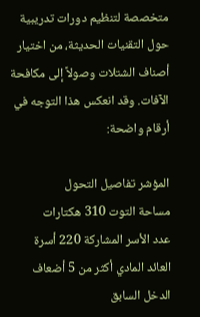متخصصة لتنظيم دورات تدريبية حول التقنيات الحديثة، من اختيار أصناف الشتلات وصولاً إلى مكافحة الآفات. وقد انعكس هذا التوجه في أرقام واضحة:

المؤشر تفاصيل التحول
مساحة التوت 310 هكتارات
عدد الأسر المشاركة 220 أسرة
العائد المادي أكثر من 5 أضعاف الدخل السابق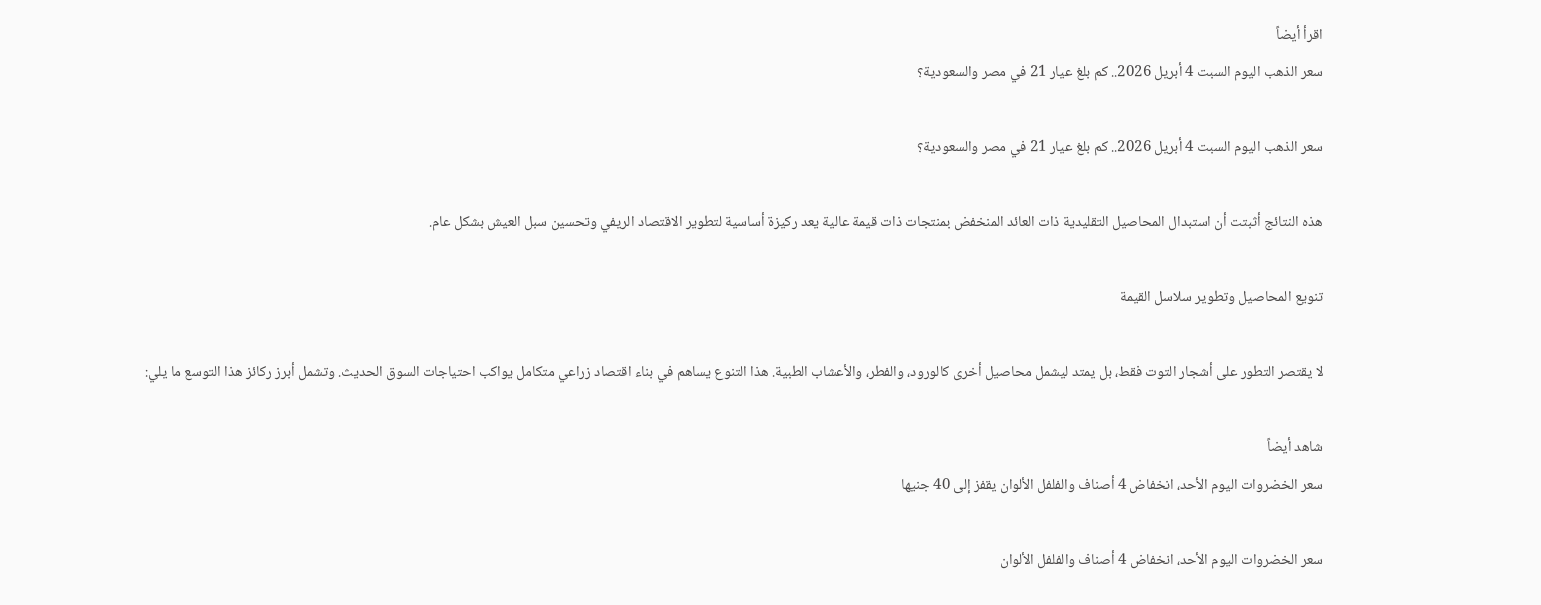اقرأ أيضاً
سعر الذهب اليوم السبت 4 أبريل 2026.. كم بلغ عيار 21 في مصر والسعودية؟

سعر الذهب اليوم السبت 4 أبريل 2026.. كم بلغ عيار 21 في مصر والسعودية؟

هذه النتائج أثبتت أن استبدال المحاصيل التقليدية ذات العائد المنخفض بمنتجات ذات قيمة عالية يعد ركيزة أساسية لتطوير الاقتصاد الريفي وتحسين سبل العيش بشكل عام.

تنويع المحاصيل وتطوير سلاسل القيمة

لا يقتصر التطور على أشجار التوت فقط، بل يمتد ليشمل محاصيل أخرى كالورود، والفطر، والأعشاب الطبية. هذا التنوع يساهم في بناء اقتصاد زراعي متكامل يواكب احتياجات السوق الحديث. وتشمل أبرز ركائز هذا التوسع ما يلي:

شاهد أيضاً
سعر الخضروات اليوم الأحد، انخفاض 4 أصناف والفلفل الألوان يقفز إلى 40 جنيها

سعر الخضروات اليوم الأحد، انخفاض 4 أصناف والفلفل الألوان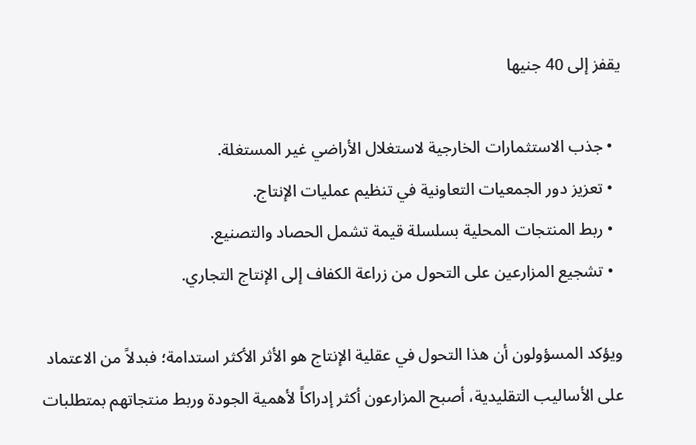يقفز إلى 40 جنيها

  • جذب الاستثمارات الخارجية لاستغلال الأراضي غير المستغلة.
  • تعزيز دور الجمعيات التعاونية في تنظيم عمليات الإنتاج.
  • ربط المنتجات المحلية بسلسلة قيمة تشمل الحصاد والتصنيع.
  • تشجيع المزارعين على التحول من زراعة الكفاف إلى الإنتاج التجاري.

ويؤكد المسؤولون أن هذا التحول في عقلية الإنتاج هو الأثر الأكثر استدامة؛ فبدلاً من الاعتماد على الأساليب التقليدية، أصبح المزارعون أكثر إدراكاً لأهمية الجودة وربط منتجاتهم بمتطلبات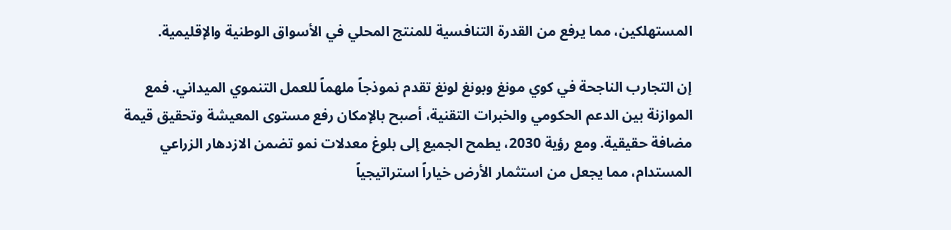المستهلكين، مما يرفع من القدرة التنافسية للمنتج المحلي في الأسواق الوطنية والإقليمية.

إن التجارب الناجحة في كوي مونغ وبونغ لونغ تقدم نموذجاً ملهماً للعمل التنموي الميداني. فمع الموازنة بين الدعم الحكومي والخبرات التقنية، أصبح بالإمكان رفع مستوى المعيشة وتحقيق قيمة مضافة حقيقية. ومع رؤية 2030، يطمح الجميع إلى بلوغ معدلات نمو تضمن الازدهار الزراعي المستدام، مما يجعل من استثمار الأرض خياراً استراتيجياً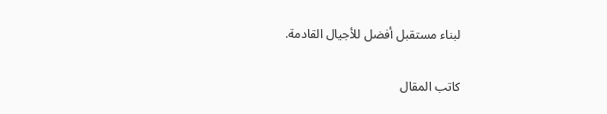لبناء مستقبل أفضل للأجيال القادمة.

كاتب المقال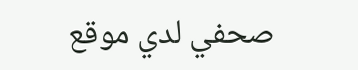صحفي لدي موقع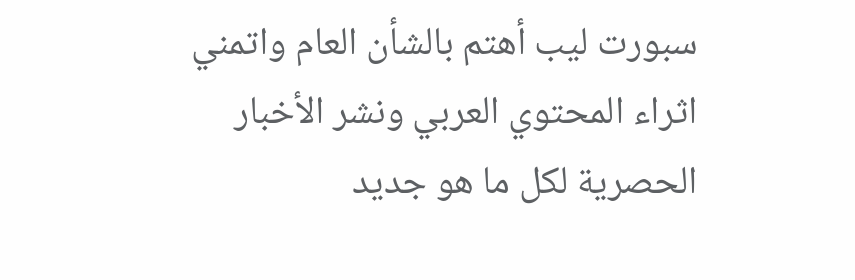سبورت ليب أهتم بالشأن العام واتمني اثراء المحتوي العربي ونشر الأخبار الحصرية لكل ما هو جديد